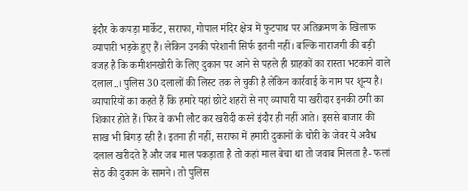इंदौर के कपड़ा मार्केट, सराफा, गोपाल मंदिर क्षेत्र में फुटपाथ पर अतिक्रमण के खिलाफ व्यापारी भड़के हुए हैं। लेकिन उनकी परेशानी सिर्फ इतनी नहीं। बल्कि नाराजगी की बड़ी वजह है कि कमीशनखोरी के लिए दुकान पर आने से पहले ही ग्राहकों का रास्ता भटकाने वाले दलाल..। पुलिस 30 दलालों की लिस्ट तक ले चुकी है लेकिन कार्रवाई के नाम पर शून्य है।
व्यापारियों का कहते हैं कि हमारे यहां छोटे शहरों से नए व्यापारी या खरीदार इनकी ठगी का शिकार होते हैं। फिर वे कभी लौट कर खरीदी करने इंदौर ही नहीं आते। इससे बाजार की साख भी बिगड़ रही है। इतना ही नहीं, सराफा में हमारी दुकानों के चोरी के जेवर ये अवैध दलाल खरीदते हैं और जब माल पकड़ाता है तो कहां माल बेचा था तो जवाब मिलता है- फलां सेठ की दुकान के सामने। तो पुलिस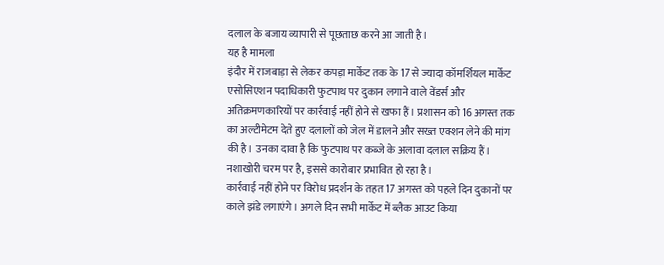दलाल के बजाय व्यापारी से पूछताछ करने आ जाती है।
यह है मामला
इंदौर में राजबाड़ा से लेकर कपड़ा मार्केट तक के 17 से ज्यादा कॉमर्शियल मार्केट एसोसिएशन पदाधिकारी फुटपाथ पर दुकान लगाने वाले वेंडर्स और अतिक्रमणकारियों पर कार्रवाई नहीं होने से खफा हैं। प्रशासन को 16 अगस्त तक का अल्टीमेटम देते हुए दलालों को जेल में डालने और सख्त एक्शन लेने की मांग की है। उनका दावा है कि फुटपाथ पर कब्जे के अलावा दलाल सक्रिय हैं। नशाखोरी चरम पर है, इससे कारोबार प्रभावित हो रहा है।
कार्रवाई नहीं होने पर विरोध प्रदर्शन के तहत 17 अगस्त को पहले दिन दुकानों पर काले झंडे लगाएंगे। अगले दिन सभी मार्केट में ब्लैक आउट किया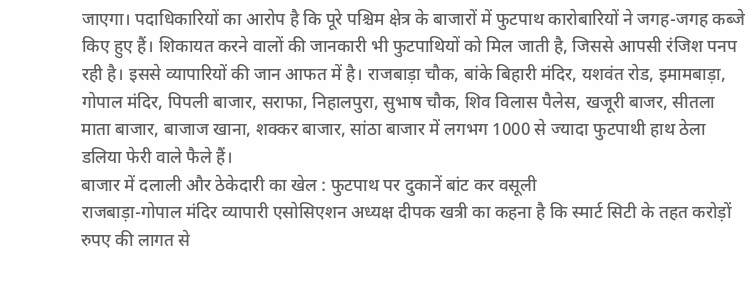जाएगा। पदाधिकारियों का आरोप है कि पूरे पश्चिम क्षेत्र के बाजारों में फुटपाथ कारोबारियों ने जगह-जगह कब्जे किए हुए हैं। शिकायत करने वालों की जानकारी भी फुटपाथियों को मिल जाती है, जिससे आपसी रंजिश पनप रही है। इससे व्यापारियों की जान आफत में है। राजबाड़ा चौक, बांके बिहारी मंदिर, यशवंत रोड, इमामबाड़ा, गोपाल मंदिर, पिपली बाजार, सराफा, निहालपुरा, सुभाष चौक, शिव विलास पैलेस, खजूरी बाजर, सीतला माता बाजार, बाजाज खाना, शक्कर बाजार, सांठा बाजार में लगभग 1000 से ज्यादा फुटपाथी हाथ ठेला डलिया फेरी वाले फैले हैं।
बाजार में दलाली और ठेकेदारी का खेल : फुटपाथ पर दुकानें बांट कर वसूली
राजबाड़ा-गोपाल मंदिर व्यापारी एसोसिएशन अध्यक्ष दीपक खत्री का कहना है कि स्मार्ट सिटी के तहत करोड़ों रुपए की लागत से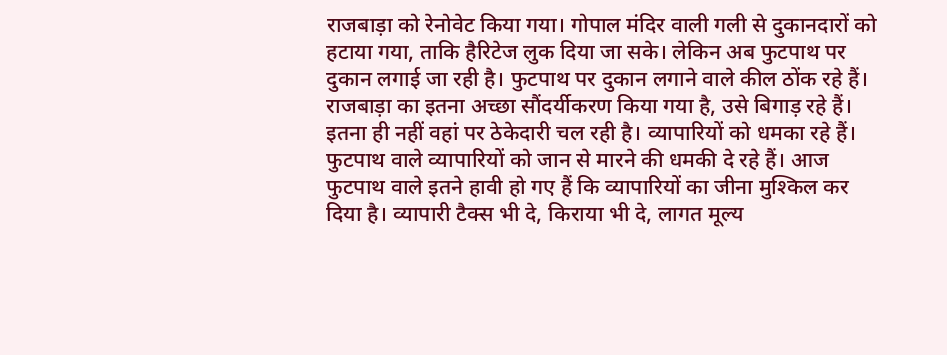राजबाड़ा को रेनोवेट किया गया। गोपाल मंदिर वाली गली से दुकानदारों को हटाया गया, ताकि हैरिटेज लुक दिया जा सके। लेकिन अब फुटपाथ पर दुकान लगाई जा रही है। फुटपाथ पर दुकान लगाने वाले कील ठोंक रहे हैं। राजबाड़ा का इतना अच्छा सौंदर्यीकरण किया गया है, उसे बिगाड़ रहे हैं। इतना ही नहीं वहां पर ठेकेदारी चल रही है। व्यापारियों को धमका रहे हैं। फुटपाथ वाले व्यापारियों को जान से मारने की धमकी दे रहे हैं। आज फुटपाथ वाले इतने हावी हो गए हैं कि व्यापारियों का जीना मुश्किल कर दिया है। व्यापारी टैक्स भी दे, किराया भी दे, लागत मूल्य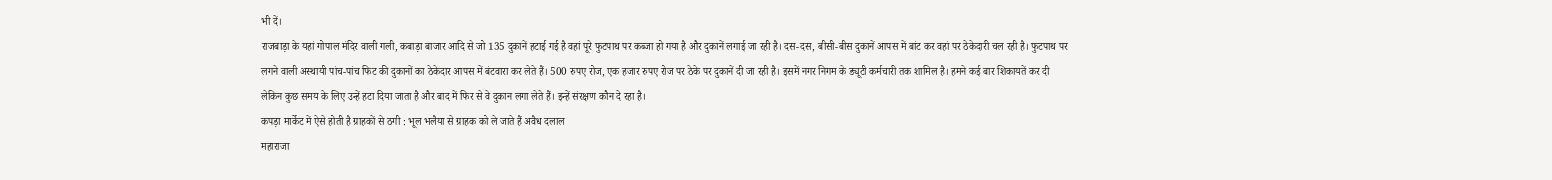भी दें।
राजबाड़ा के यहां गोपाल मंदिर वाली गली, कबाड़ा बाजार आदि से जो 135 दुकानें हटाई गई है वहां पूरे फुटपाथ पर कब्जा हो गया है और दुकानें लगाई जा रही है। दस-दस, बीसी-बीस दुकानें आपस में बांट कर वहां पर ठेकेदारी चल रही है। फुटपाथ पर लगने वाली अस्थायी पांच-पांच फिट की दुकानों का ठेकेदार आपस में बंटवारा कर लेते हैं। 500 रुपए रोज, एक हजार रुपए रोज पर ठेके पर दुकानें दी जा रही है। इसमें नगर निगम के ड्यूटी कर्मचारी तक शामिल है। हमने कई बार शिकायतें कर दी लेकिन कुछ समय के लिए उन्हें हटा दिया जाता है और बाद में फिर से वे दुकान लगा लेते हैं। इन्हें संरक्षण कौन दे रहा है।
कपड़ा मार्केट में ऐसे होती है ग्राहकों से ठगी : भूल भलैया से ग्राहक को ले जाते हैं अवैध दलाल
महाराजा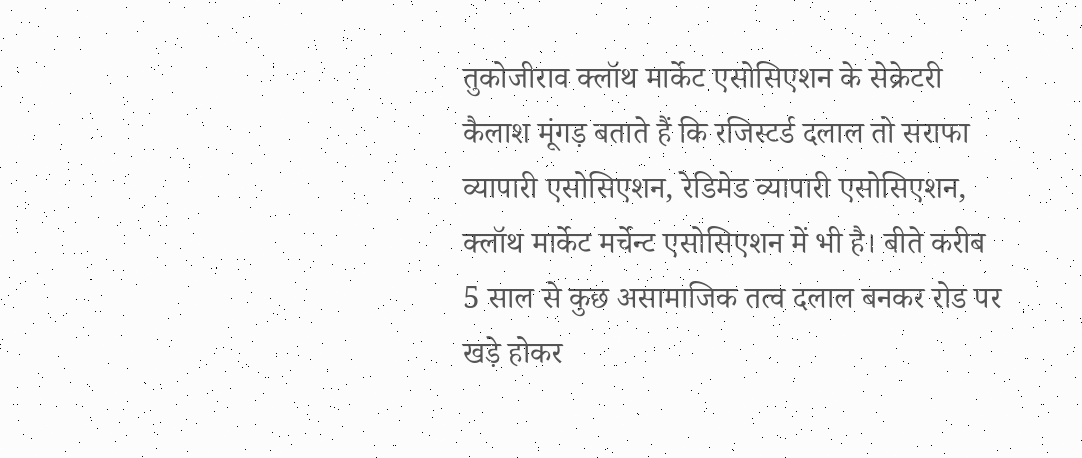तुकोजीराव क्लॉथ मार्केट एसोसिएशन के सेक्रेटरी कैलाश मूंगड़ बताते हैं कि रजिस्टर्ड दलाल तो सराफा व्यापारी एसोसिएशन, रेडिमेड व्यापारी एसोसिएशन, क्लॉथ मार्केट मर्चेन्ट एसोसिएशन में भी है। बीते करीब 5 साल से कुछ असामाजिक तत्व दलाल बनकर रोड पर खड़े होकर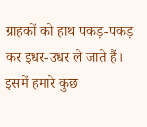ग्राहकों को हाथ पकड़-पकड़ कर इधर-उधर ले जाते हैं।
इसमें हमारे कुछ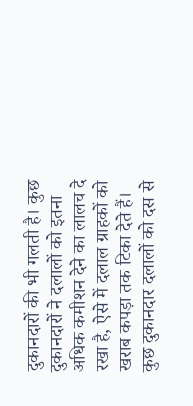दुकानदारों की भी गलती है। कुछ दुकानदारों ने दलालों को इतना अधिक कमीशन देने का लालच दे रखा है, ऐसे में दलाल ग्राहकों को खराब कपड़ा तक टिका देते हैं। कुछ दुकानदार दलालों को दस से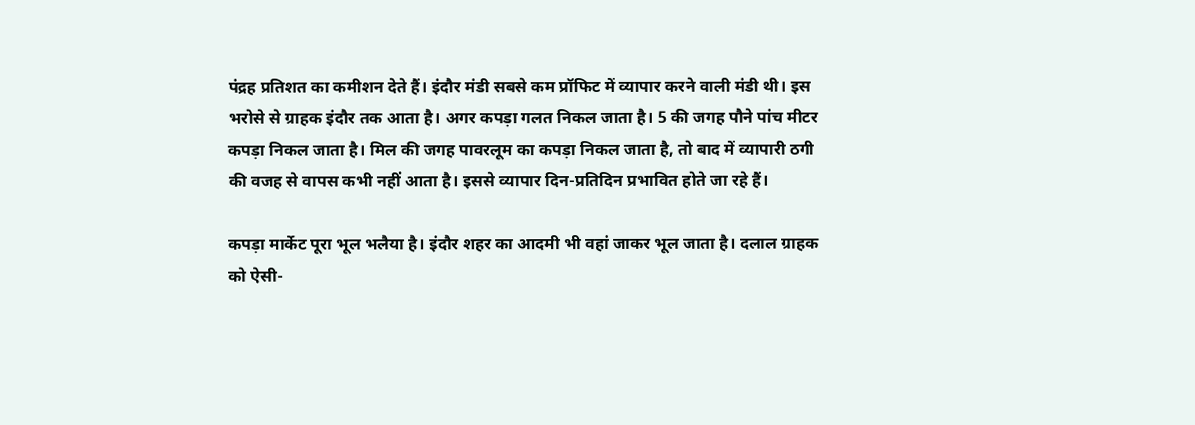पंद्रह प्रतिशत का कमीशन देते हैं। इंदौर मंडी सबसे कम प्रॉफिट में व्यापार करने वाली मंडी थी। इस भरोसे से ग्राहक इंदौर तक आता है। अगर कपड़ा गलत निकल जाता है। 5 की जगह पौने पांच मीटर कपड़ा निकल जाता है। मिल की जगह पावरलूम का कपड़ा निकल जाता है, तो बाद में व्यापारी ठगी की वजह से वापस कभी नहीं आता है। इससे व्यापार दिन-प्रतिदिन प्रभावित होते जा रहे हैं।

कपड़ा मार्केट पूरा भूल भलैया है। इंदौर शहर का आदमी भी वहां जाकर भूल जाता है। दलाल ग्राहक को ऐसी-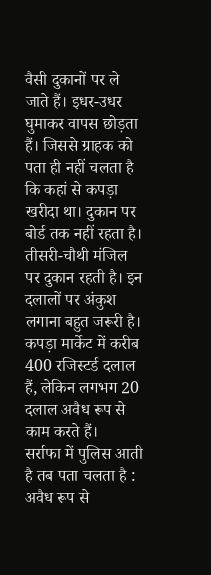वैसी दुकानों पर ले जाते हैं। इधर-उधर घुमाकर वापस छोड़ता हैं। जिससे ग्राहक को पता ही नहीं चलता है कि कहां से कपड़ा खरीदा था। दुकान पर बोर्ड तक नहीं रहता है। तीसरी-चौथी मंजिल पर दुकान रहती है। इन दलालों पर अंकुश लगाना बहुत जरूरी है। कपड़ा मार्केट में करीब 400 रजिस्टर्ड दलाल हैं, लेकिन लगभग 20 दलाल अवैध रूप से काम करते हैं।
सर्राफा में पुलिस आती है तब पता चलता है : अवैध रूप से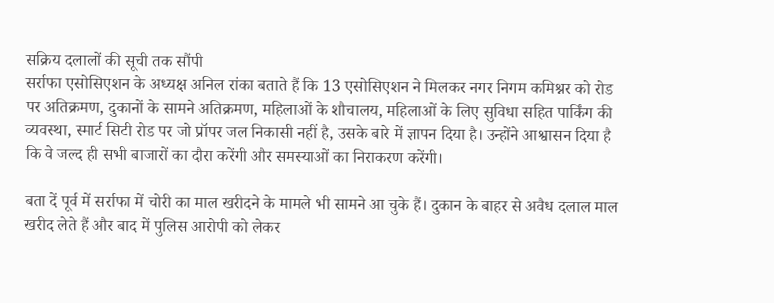सक्रिय दलालों की सूची तक सौंपी
सर्राफा एसोसिएशन के अध्यक्ष अनिल रांका बताते हैं कि 13 एसोसिएशन ने मिलकर नगर निगम कमिश्नर को रोड पर अतिक्रमण, दुकानों के सामने अतिक्रमण, महिलाओं के शौचालय, महिलाओं के लिए सुविधा सहित पार्किंग की व्यवस्था, स्मार्ट सिटी रोड पर जो प्रॉपर जल निकासी नहीं है, उसके बारे में ज्ञापन दिया है। उन्होंने आश्वासन दिया है कि वे जल्द ही सभी बाजारों का दौरा करेंगी और समस्याओं का निराकरण करेंगी।

बता दें पूर्व में सर्राफा में चोरी का माल खरीदने के मामले भी सामने आ चुके हैं। दुकान के बाहर से अवैध दलाल माल खरीद लेते हैं और बाद में पुलिस आरोपी को लेकर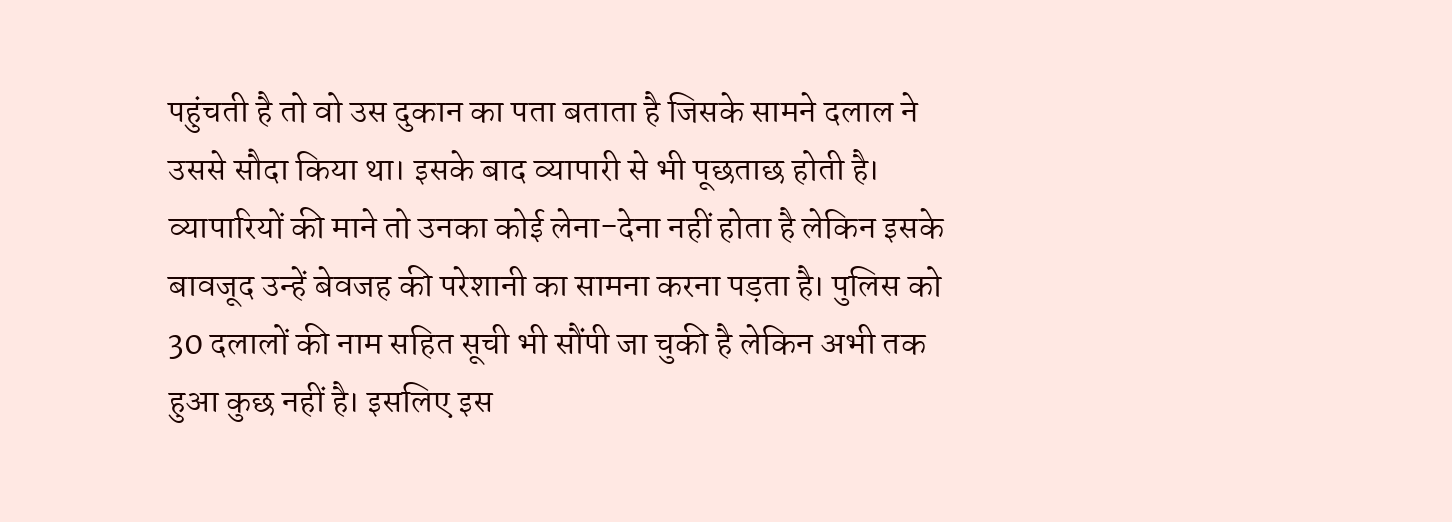पहुंचती है तो वो उस दुकान का पता बताता है जिसके सामने दलाल ने उससे सौदा किया था। इसके बाद व्यापारी से भी पूछताछ होती है। व्यापारियों की माने तो उनका कोई लेना-देना नहीं होता है लेकिन इसके बावजूद उन्हें बेवजह की परेशानी का सामना करना पड़ता है। पुलिस को 30 दलालों की नाम सहित सूची भी सौंपी जा चुकी है लेकिन अभी तक हुआ कुछ नहीं है। इसलिए इस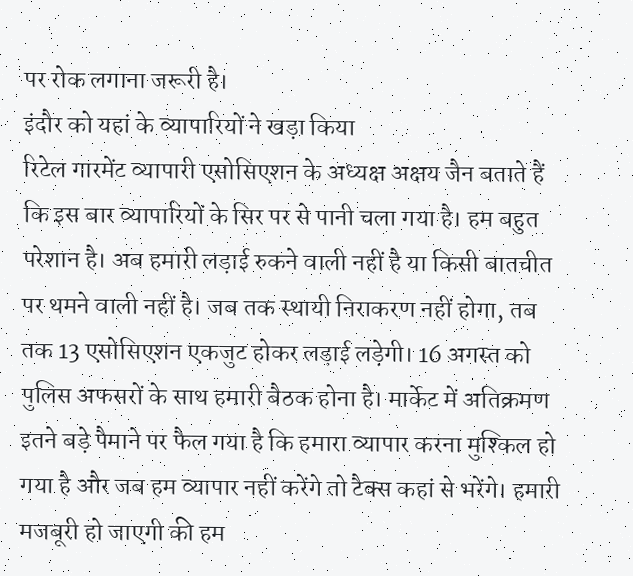पर रोक लगाना जरूरी है।
इंदौर को यहां के व्यापारियों ने खड़ा किया
रिटेल गारमेंट व्यापारी एसोसिएशन के अध्यक्ष अक्षय जैन बताते हैं कि इस बार व्यापारियों के सिर पर से पानी चला गया है। हम बहुत परेशान है। अब हमारी लड़ाई रुकने वाली नहीं है या किसी बातचीत पर थमने वाली नहीं है। जब तक स्थायी निराकरण नहीं होगा, तब तक 13 एसोसिएशन एकजुट होकर लड़ाई लड़ेगी। 16 अगस्त को पुलिस अफसरों के साथ हमारी बैठक होना है। मार्केट में अतिक्रमण इतने बड़े पैमाने पर फैल गया है कि हमारा व्यापार करना मुश्किल हो गया है और जब हम व्यापार नहीं करेंगे तो टैक्स कहां से भरेंगे। हमारी मजबूरी हो जाएगी की हम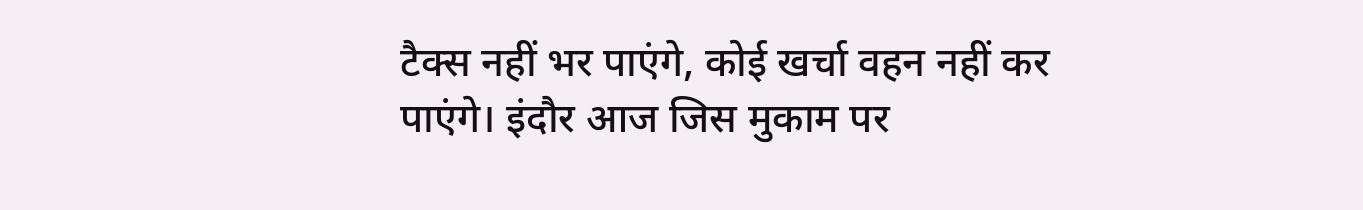टैक्स नहीं भर पाएंगे, कोई खर्चा वहन नहीं कर पाएंगे। इंदौर आज जिस मुकाम पर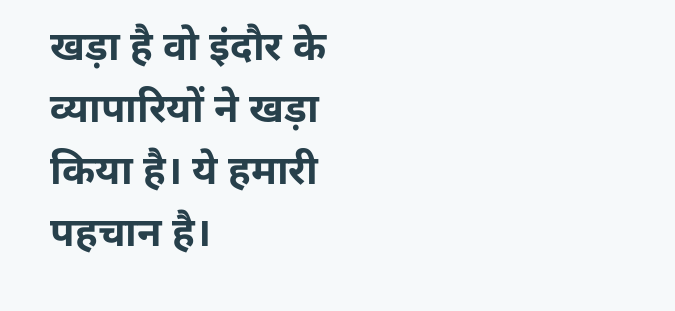खड़ा है वो इंदौर के व्यापारियों ने खड़ा किया है। ये हमारी पहचान है।